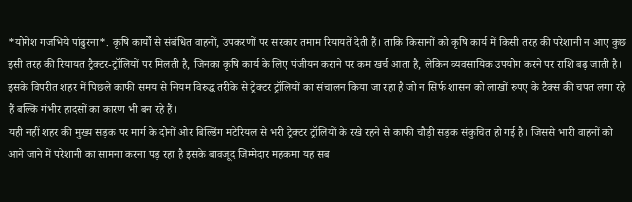*योगेश गजभिये पांढुरना*. कृषि कार्यों से संबंधित वाहनों, उपकरणों पर सरकार तमाम रियायतें देती हैं। ताकि किसानों को कृषि कार्य में किसी तरह की परेशानी न आए कुछ इसी तरह की रियायत ट्रैक्टर-ट्रॉलियों पर मिलती है, जिनका कृषि कार्य के लिए पंजीयन कराने पर कम खर्च आता है, लेकिन व्यवसायिक उपयोग करने पर राशि बढ़ जाती है। इसके विपरीत शहर में पिछले काफी समय से नियम विरुद्ध तरीके से ट्रेक्टर ट्रॉलियों का संचालन किया जा रहा है जो न सिर्फ शासन को लाखों रुपए के टैक्स की चपत लगा रहे हैं बल्कि गंभीर हादसों का कारण भी बन रहे हैं।
यही नहीं शहर की मुख्य सड़क पर मार्ग के दोनों ओर बिल्डिंग मटेरियल से भरी ट्रेक्टर ट्रॉलियों के रखे रहने से काफी चौड़ी सड़क संकुचित हो गई है। जिससे भारी वाहनों को आने जाने में परेशानी का सामना करना पड़ रहा है इसके बावजूद जिम्मेदार महकमा यह सब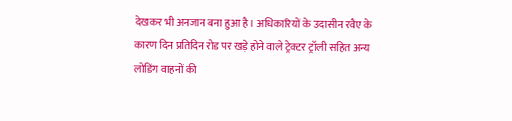देखकर भी अनजान बना हुआ है। अधिकारियों के उदासीन रवैए के कारण दिन प्रतिदिन रोड पर खड़े होने वाले ट्रेक्टर ट्रॉली सहित अन्य लोडिंग वाहनों की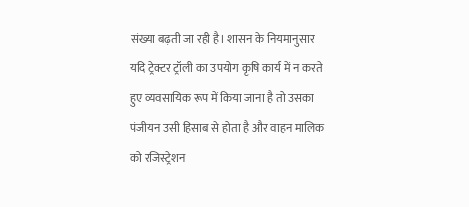संख्या बढ़ती जा रही है। शासन के नियमानुसार यदि ट्रेक्टर ट्रॉली का उपयोग कृषि कार्य में न करते हुए व्यवसायिक रूप में किया जाना है तो उसका पंजीयन उसी हिसाब से होता है और वाहन मालिक को रजिस्ट्रेशन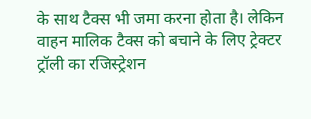के साथ टैक्स भी जमा करना होता है। लेकिन वाहन मालिक टैक्स को बचाने के लिए ट्रेक्टर ट्रॉली का रजिस्ट्रेशन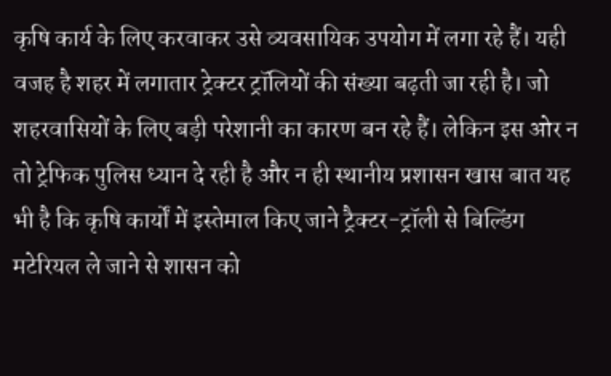कृषि कार्य के लिए करवाकर उसे व्यवसायिक उपयोग में लगा रहे हैं। यही वजह है शहर में लगातार ट्रेक्टर ट्रॉलियों की संख्या बढ़ती जा रही है। जो शहरवासियों के लिए बड़ी परेशानी का कारण बन रहे हैं। लेकिन इस ओर न तो ट्रेफिक पुलिस ध्यान दे रही है और न ही स्थानीय प्रशासन खास बात यह भी है कि कृषि कार्यों में इस्तेमाल किए जाने ट्रैक्टर-ट्रॉली से बिल्डिंग मटेरियल ले जाने से शासन को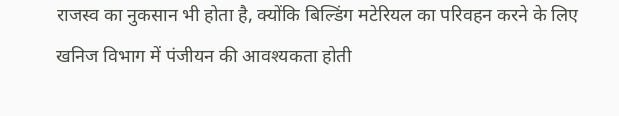राजस्व का नुकसान भी होता है, क्योंकि बिल्डिंग मटेरियल का परिवहन करने के लिए खनिज विभाग में पंजीयन की आवश्यकता होती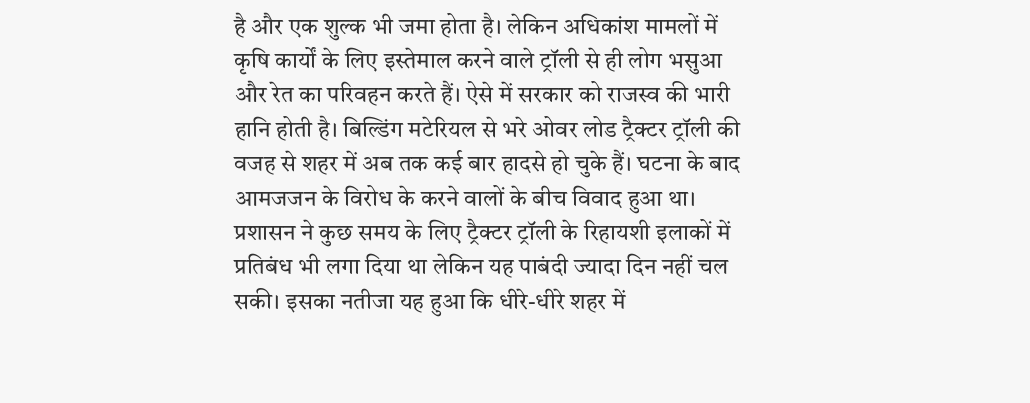है और एक शुल्क भी जमा होता है। लेकिन अधिकांश मामलों में कृषि कार्यों के लिए इस्तेमाल करने वाले ट्रॉली से ही लोग भसुआ और रेत का परिवहन करते हैं। ऐसे में सरकार को राजस्व की भारी हानि होती है। बिल्डिंग मटेरियल से भरे ओवर लोड ट्रैक्टर ट्रॉली की वजह से शहर में अब तक कई बार हादसे हो चुके हैं। घटना के बाद आमजजन के विरोध के करने वालों के बीच विवाद हुआ था।
प्रशासन ने कुछ समय के लिए ट्रैक्टर ट्रॉली के रिहायशी इलाकों में प्रतिबंध भी लगा दिया था लेकिन यह पाबंदी ज्यादा दिन नहीं चल सकी। इसका नतीजा यह हुआ कि धीरे-धीरे शहर में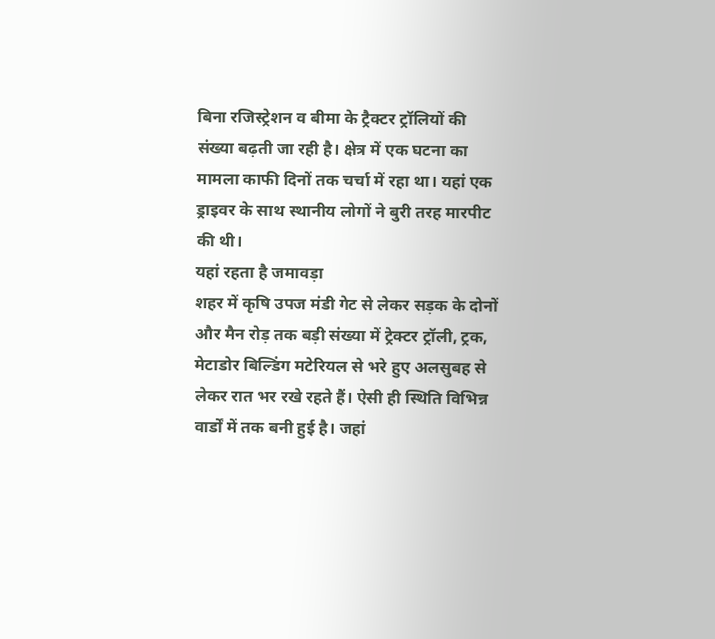बिना रजिस्ट्रेशन व बीमा के ट्रैक्टर ट्रॉलियों की संख्या बढ़ती जा रही है। क्षेत्र में एक घटना का मामला काफी दिनों तक चर्चा में रहा था। यहां एक ड्राइवर के साथ स्थानीय लोगों ने बुरी तरह मारपीट की थी।
यहां रहता है जमावड़ा
शहर में कृषि उपज मंडी गेट से लेकर सड़क के दोनों और मैन रोड़ तक बड़ी संख्या में ट्रेक्टर ट्रॉली, ट्रक, मेटाडोर बिल्डिंग मटेरियल से भरे हुए अलसुबह से लेकर रात भर रखे रहते हैं। ऐसी ही स्थिति विभिन्न वार्डों में तक बनी हुई है। जहां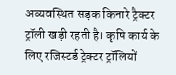अव्यवस्थित सड़क किनारे ट्रैक्टर ट्रॉली खड़ी रहती है। कृषि कार्य के लिए रजिस्टर्ड ट्रेक्टर ट्रॉलियों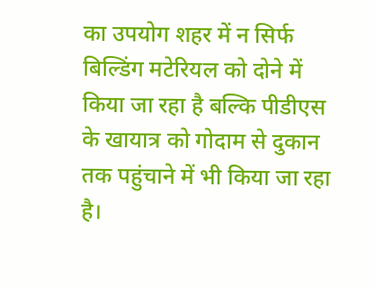का उपयोग शहर में न सिर्फ बिल्डिंग मटेरियल को दोने में किया जा रहा है बल्कि पीडीएस के खायात्र को गोदाम से दुकान तक पहुंचाने में भी किया जा रहा है।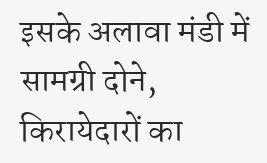इसके अलावा मंडी में सामग्री दोने, किरायेदारों का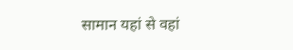सामान यहां से वहां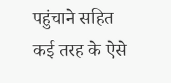पहुंचाने सहित कई तरह के ऐसे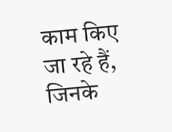काम किए जा रहे हैं, जिनके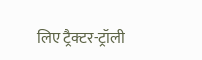लिए ट्रैक्टर-ट्रॉली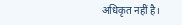अधिकृत नहीं है।